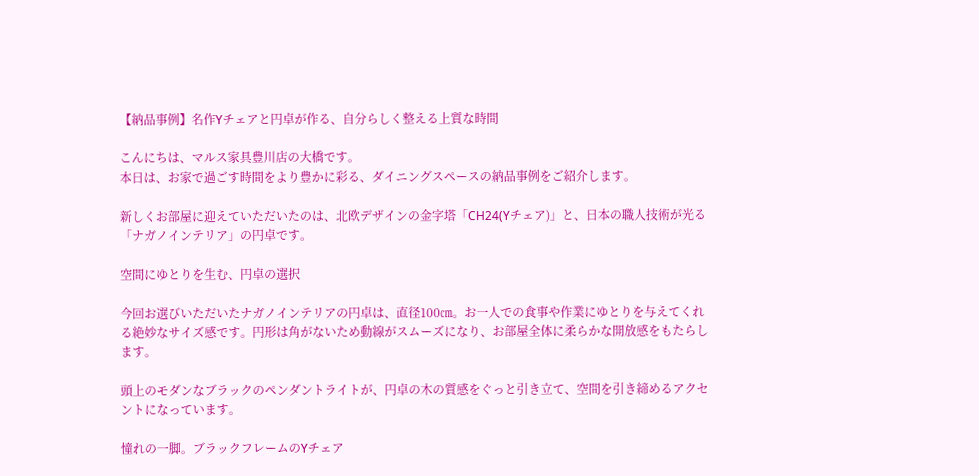【納品事例】名作Yチェアと円卓が作る、自分らしく整える上質な時間

こんにちは、マルス家具豊川店の大橋です。
本日は、お家で過ごす時間をより豊かに彩る、ダイニングスペースの納品事例をご紹介します。

新しくお部屋に迎えていただいたのは、北欧デザインの金字塔「CH24(Yチェア)」と、日本の職人技術が光る「ナガノインテリア」の円卓です。

空間にゆとりを生む、円卓の選択

今回お選びいただいたナガノインテリアの円卓は、直径100㎝。お一人での食事や作業にゆとりを与えてくれる絶妙なサイズ感です。円形は角がないため動線がスムーズになり、お部屋全体に柔らかな開放感をもたらします。

頭上のモダンなブラックのペンダントライトが、円卓の木の質感をぐっと引き立て、空間を引き締めるアクセントになっています。

憧れの一脚。ブラックフレームのYチェア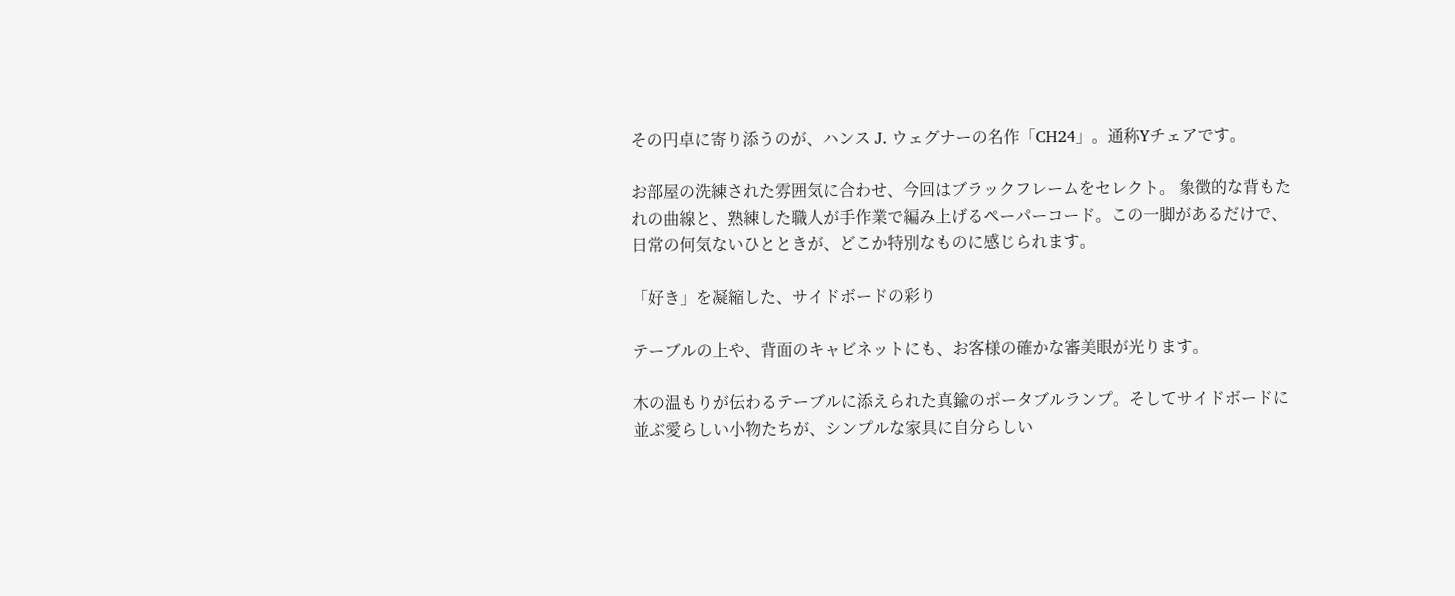その円卓に寄り添うのが、ハンス J. ウェグナーの名作「CH24」。通称Yチェアです。

お部屋の洗練された雰囲気に合わせ、今回はブラックフレームをセレクト。 象徴的な背もたれの曲線と、熟練した職人が手作業で編み上げるペーパーコード。この一脚があるだけで、日常の何気ないひとときが、どこか特別なものに感じられます。

「好き」を凝縮した、サイドボードの彩り

テーブルの上や、背面のキャビネットにも、お客様の確かな審美眼が光ります。

木の温もりが伝わるテーブルに添えられた真鍮のポータブルランプ。そしてサイドボードに並ぶ愛らしい小物たちが、シンプルな家具に自分らしい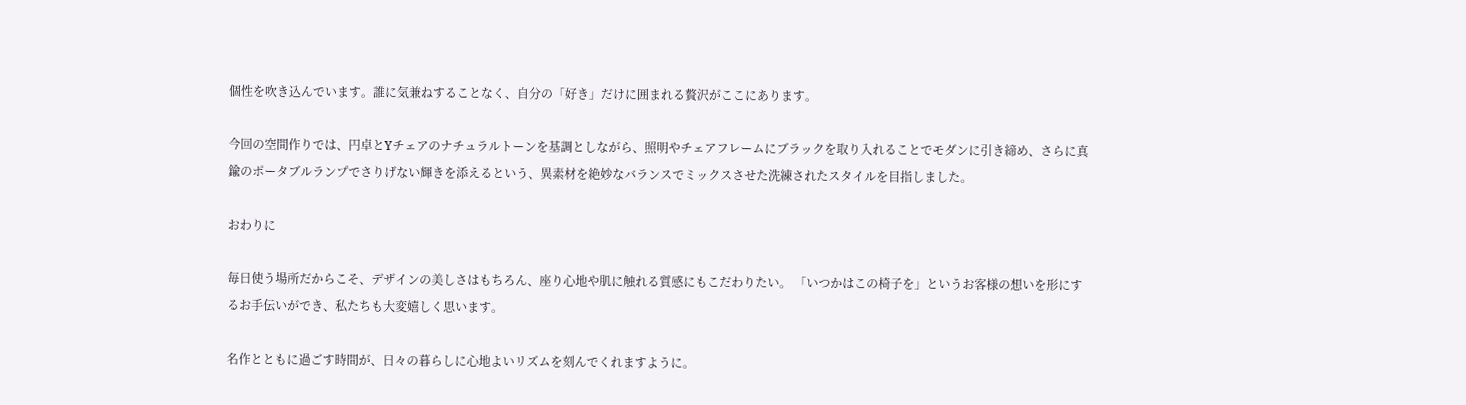個性を吹き込んでいます。誰に気兼ねすることなく、自分の「好き」だけに囲まれる贅沢がここにあります。

今回の空間作りでは、円卓とYチェアのナチュラルトーンを基調としながら、照明やチェアフレームにブラックを取り入れることでモダンに引き締め、さらに真鍮のポータブルランプでさりげない輝きを添えるという、異素材を絶妙なバランスでミックスさせた洗練されたスタイルを目指しました。

おわりに

毎日使う場所だからこそ、デザインの美しさはもちろん、座り心地や肌に触れる質感にもこだわりたい。 「いつかはこの椅子を」というお客様の想いを形にするお手伝いができ、私たちも大変嬉しく思います。

名作とともに過ごす時間が、日々の暮らしに心地よいリズムを刻んでくれますように。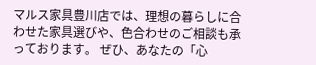マルス家具豊川店では、理想の暮らしに合わせた家具選びや、色合わせのご相談も承っております。 ぜひ、あなたの「心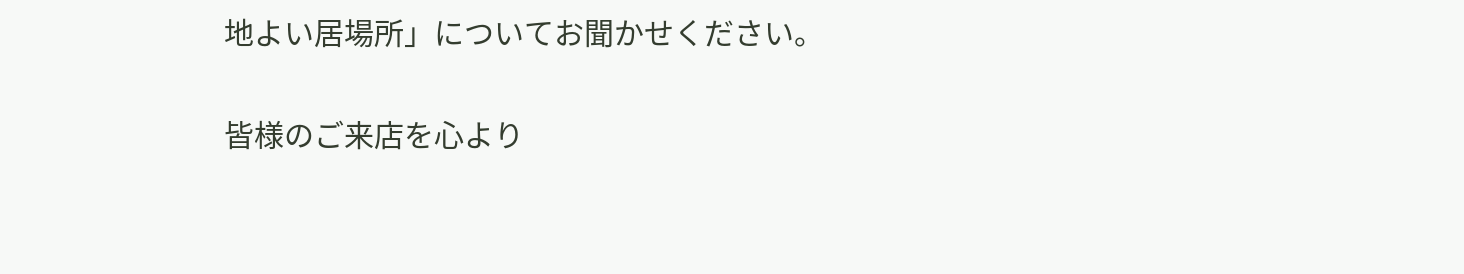地よい居場所」についてお聞かせください。

皆様のご来店を心より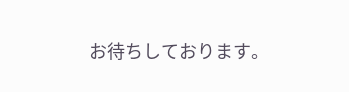お待ちしております。